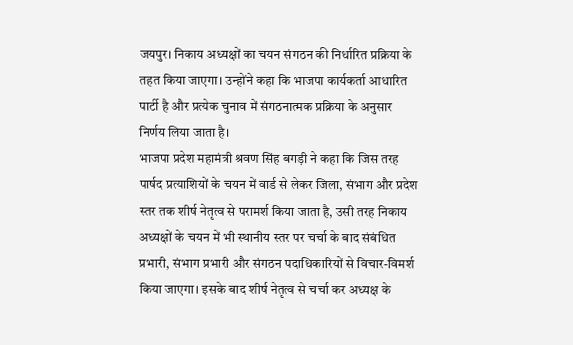जयपुर। निकाय अध्यक्षों का चयन संगठन की निर्धारित प्रक्रिया के तहत किया जाएगा। उन्होंने कहा कि भाजपा कार्यकर्ता आधारित पार्टी है और प्रत्येक चुनाव में संगठनात्मक प्रक्रिया के अनुसार निर्णय लिया जाता है।
भाजपा प्रदेश महामंत्री श्रवण सिंह बगड़ी ने कहा कि जिस तरह पार्षद प्रत्याशियों के चयन में वार्ड से लेकर जिला, संभाग और प्रदेश स्तर तक शीर्ष नेतृत्व से परामर्श किया जाता है, उसी तरह निकाय अध्यक्षों के चयन में भी स्थानीय स्तर पर चर्चा के बाद संबंधित प्रभारी, संभाग प्रभारी और संगठन पदाधिकारियों से विचार-विमर्श किया जाएगा। इसके बाद शीर्ष नेतृत्व से चर्चा कर अध्यक्ष के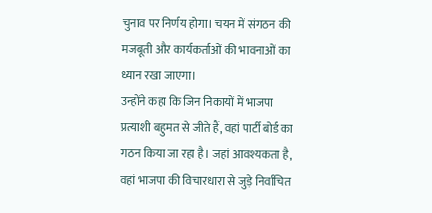चुनाव पर निर्णय होगा। चयन में संगठन की मजबूती और कार्यकर्ताओं की भावनाओं का ध्यान रखा जाएगा।
उन्होंने कहा कि जिन निकायों में भाजपा प्रत्याशी बहुमत से जीते हैं, वहां पार्टी बोर्ड का गठन किया जा रहा है। जहां आवश्यकता है, वहां भाजपा की विचारधारा से जुड़े निर्वाचित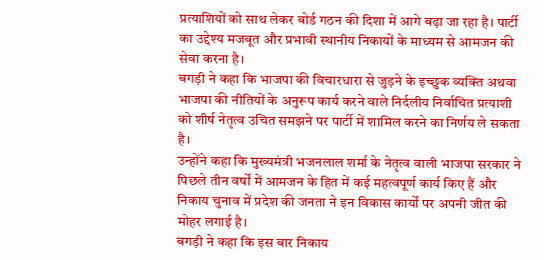प्रत्याशियों को साथ लेकर बोर्ड गठन की दिशा में आगे बढ़ा जा रहा है। पार्टी का उद्देश्य मजबूत और प्रभावी स्थानीय निकायों के माध्यम से आमजन की सेवा करना है।
बगड़ी ने कहा कि भाजपा की विचारधारा से जुड़ने के इच्छुक व्यक्ति अथवा भाजपा की नीतियों के अनुरूप कार्य करने वाले निर्दलीय निर्वाचित प्रत्याशी को शीर्ष नेतृत्व उचित समझने पर पार्टी में शामिल करने का निर्णय ले सकता है।
उन्होंने कहा कि मुख्यमंत्री भजनलाल शर्मा के नेतृत्व वाली भाजपा सरकार ने पिछले तीन वर्षों में आमजन के हित में कई महत्वपूर्ण कार्य किए हैं और निकाय चुनाव में प्रदेश की जनता ने इन विकास कार्यों पर अपनी जीत की मोहर लगाई है।
बगड़ी ने कहा कि इस बार निकाय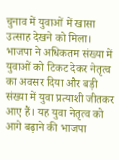चुनाव में युवाओं में खासा उत्साह देखने को मिला। भाजपा ने अधिकतम संख्या में युवाओं को टिकट देकर नेतृत्व का अवसर दिया और बड़ी संख्या में युवा प्रत्याशी जीतकर आए हैं। यह युवा नेतृत्व को आगे बढ़ाने की भाजपा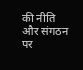की नीति और संगठन पर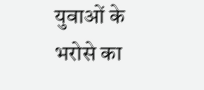युवाओं के भरोसे का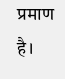प्रमाण है।